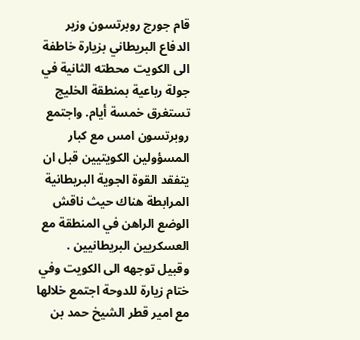قام جورج روبرتسون وزير الدفاع البريطاني بزيارة خاطفة الى الكويت محطته الثانية في جولة رباعية بمنطقة الخليج تستغرق خمسة أيام. واجتمع روبرتسون امس مع كبار المسؤولين الكويتيين قبل ان يتفقد القوة الجوية البريطانية المرابطة هناك حيث ناقش الوضع الراهن في المنطقة مع العسكريين البريطانيين . وقبيل توجهه الى الكويت وفي ختام زيارة للدوحة اجتمع خلالها مع امير قطر الشيخ حمد بن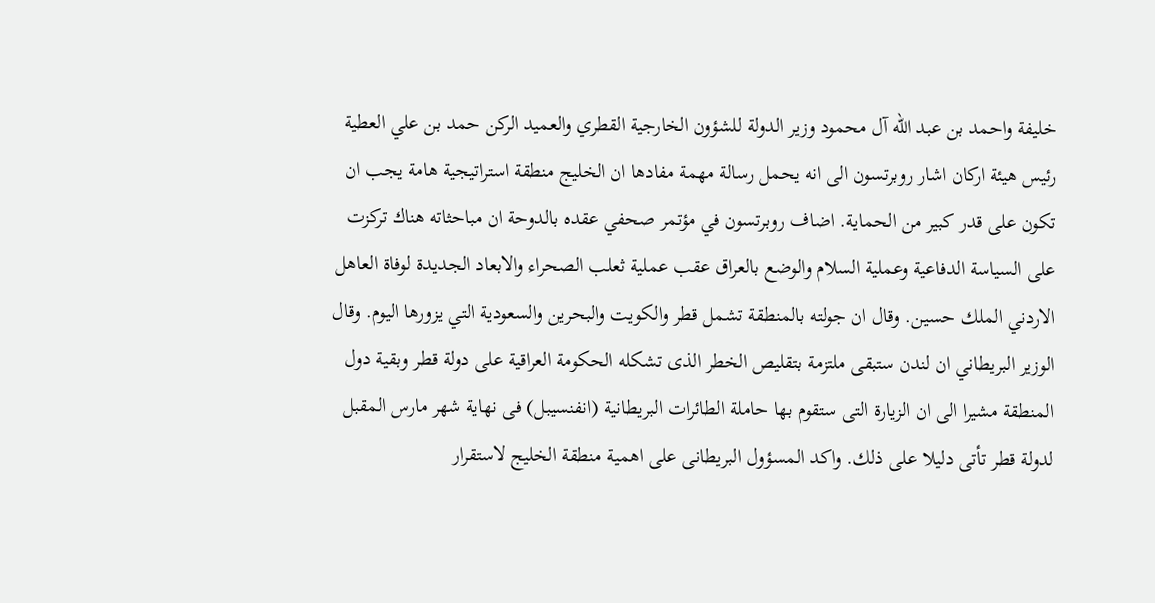خليفة واحمد بن عبد الله آل محمود وزير الدولة للشؤون الخارجية القطري والعميد الركن حمد بن علي العطية رئيس هيئة اركان اشار روبرتسون الى انه يحمل رسالة مهمة مفادها ان الخليج منطقة استراتيجية هامة يجب ان تكون على قدر كبير من الحماية. اضاف روبرتسون في مؤتمر صحفي عقده بالدوحة ان مباحثاته هناك تركزت على السياسة الدفاعية وعملية السلام والوضع بالعراق عقب عملية ثعلب الصحراء والابعاد الجديدة لوفاة العاهل الاردني الملك حسين. وقال ان جولته بالمنطقة تشمل قطر والكويت والبحرين والسعودية التي يزورها اليوم. وقال الوزير البريطاني ان لندن ستبقى ملتزمة بتقليص الخطر الذى تشكله الحكومة العراقية على دولة قطر وبقية دول المنطقة مشيرا الى ان الزيارة التى ستقوم بها حاملة الطائرات البريطانية (انفنسيبل) فى نهاية شهر مارس المقبل لدولة قطر تأتى دليلا على ذلك. واكد المسؤول البريطانى على اهمية منطقة الخليج لاستقرار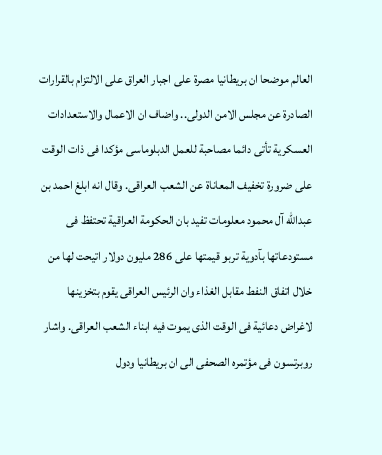العالم موضحا ان بريطانيا مصرة على اجبار العراق على الالتزام بالقرارات الصادرة عن مجلس الامن الدولى.. واضاف ان الاعمال والاستعدادات العسكرية تأتى دائما مصاحبة للعمل الدبلوماسى مؤكدا فى ذات الوقت على ضرورة تخفيف المعاناة عن الشعب العراقى. وقال انه ابلغ احمد بن عبدالله آل محمود معلومات تفيد بان الحكومة العراقية تحتفظ فى مستودعاتها بآدوية تربو قيمتها على 286 مليون دولار اتيحت لها من خلال اتفاق النفط مقابل الغذاء وان الرئيس العراقى يقوم بتخزينها لاغراض دعائية فى الوقت الذى يموت فيه ابناء الشعب العراقى. واشار روبرتسون فى مؤتمره الصحفى الى ان بريطانيا ودول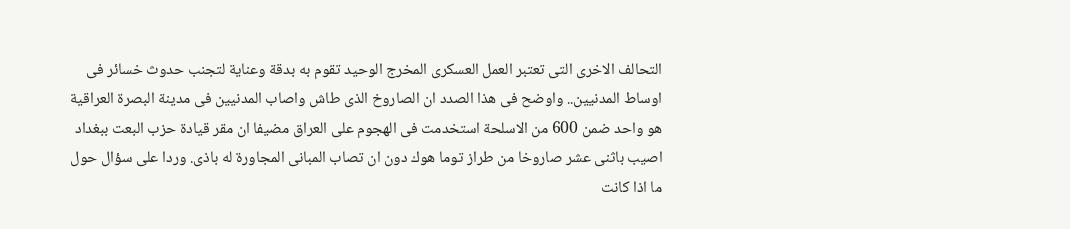التحالف الاخرى التى تعتبر العمل العسكرى المخرج الوحيد تقوم به بدقة وعناية لتجنب حدوث خسائر فى اوساط المدنيين.. واوضح فى هذا الصدد ان الصاروخ الذى طاش واصاب المدنيين فى مدينة البصرة العراقية هو واحد ضمن 600 من الاسلحة استخدمت فى الهجوم على العراق مضيفا ان مقر قيادة حزب البعت ببغداد اصيب باثنى عشر صاروخا من طراز توما هوك دون ان تصاب المبانى المجاورة له باذى. وردا على سؤال حول ما اذا كانت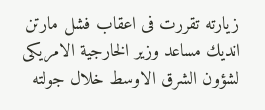زيارته تقررت فى اعقاب فشل مارتن انديك مساعد وزير الخارجية الامريكى لشؤون الشرق الاوسط خلال جولته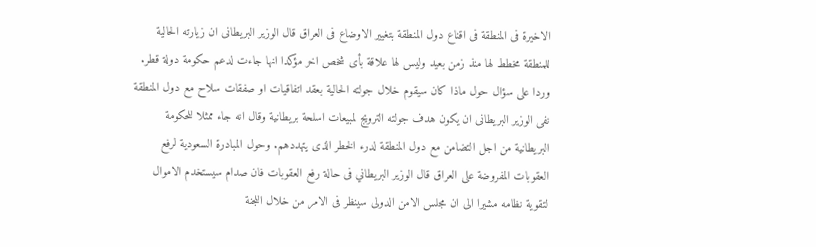الاخيرة فى المنطقة فى اقناع دول المنطقة بتغيير الاوضاع فى العراق قال الوزير البريطانى ان زيارته الحالية للمنطقة مخطط لها منذ زمن بعيد وليس لها علاقة بأى شخص اخر مؤكدا انها جاءت لدعم حكومة دولة قطر. وردا على سؤال حول ماذا كان سيقوم خلال جولته الحالية بعقد اتفاقيات او صفقات سلاح مع دول المنطقة نفى الوزير البريطانى ان يكون هدف جولته الترويج لمبيعات اسلحة بريطانية وقال انه جاء ممثلا للحكومة البريطانية من اجل التضامن مع دول المنطقة لدرء الخطر الذى يتهددهم. وحول المبادرة السعودية لرفع العقوبات المفروضة على العراق قال الوزير البريطاني فى حالة رفع العقوبات فان صدام سيستخدم الاموال لتقوية نظامه مشيرا الى ان مجلس الامن الدولى سينظر فى الامر من خلال اللجنة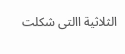الثلاثية االتى شكلت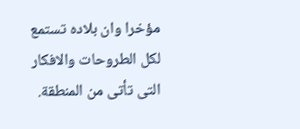مؤخرا وان بلاده تستمع لكل الطروحات والافكار التى تأتى من المنطقة.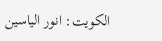الكويت: انور الياسين